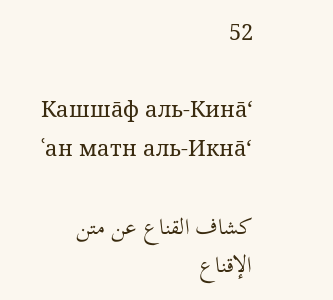52

Кашшāф аль-Кинā‘ ʿан матн аль-Икнā‘

كشاف القناع عن متن الإقناع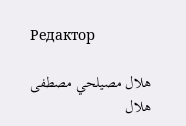Редактор

هلال مصيلحي مصطفى هلال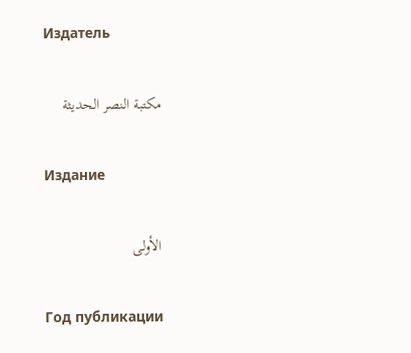Издатель

مكتبة النصر الحديثة

Издание

الأولى

Год публикации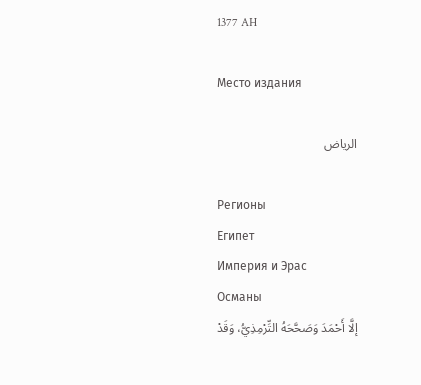1377 AH

Место издания

الرياض

Регионы
Египет
Империя и Эрас
Османы
إلَّا أَحْمَدَ وَصَحَّحَهُ التِّرْمِذِيُّ، وَقَدْ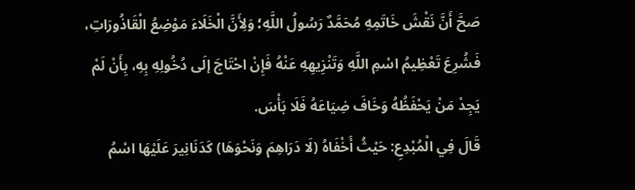صَحَّ أَنَّ نَقْشَ خَاتَمِهِ مُحَمَّدٌ رَسُولُ اللَّهِ؛ وَلِأَنَّ الْخَلَاءَ مَوْضِعُ الْقَاذُورَاتِ، فَشُرِعَ تَعْظِيمُ اسْمِ اللَّهِ وَتَنْزِيهِهِ عَنْهُ فَإِنْ احْتَاجَ إلَى دُخُولِهِ بِهِ، بِأَنْ لَمْ يَجِدْ مَنْ يَحْفَظُهُ وَخَافَ ضِيَاعَهُ فَلَا بَأْسَ.
قَالَ فِي الْمُبْدِعِ: حَيْثُ أَخْفَاهُ (لَا دَرَاهِمَ وَنَحْوَهَا) كَدَنَانِيرَ عَلَيْهَا اسْمُ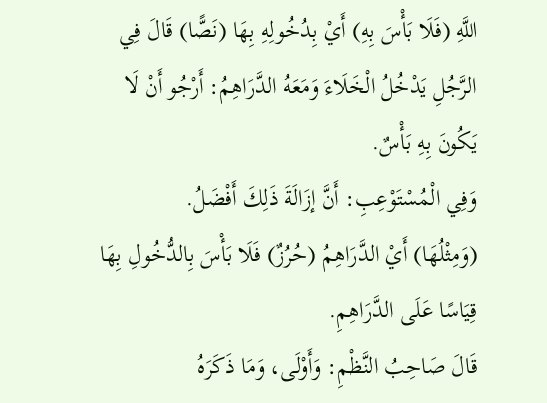اللَّهِ (فَلَا بَأْسَ بِهِ) أَيْ بِدُخُولِهِ بِهَا (نَصًّا) قَالَ فِي الرَّجُلِ يَدْخُلُ الْخَلَاءَ وَمَعَهُ الدَّرَاهِمُ: أَرْجُو أَنْ لَا يَكُونَ بِهِ بَأْسٌ.
وَفِي الْمُسْتَوْعِبِ: أَنَّ إزَالَةَ ذَلِكَ أَفْضَلُ.
(وَمِثْلُهَا) أَيْ الدَّرَاهِمُ (حُرُزٌ) فَلَا بَأْسَ بِالدُّخُولِ بِهَا قِيَاسًا عَلَى الدَّرَاهِمِ.
قَالَ صَاحِبُ النَّظْمِ: وَأَوْلَى، وَمَا ذَكَرَهُ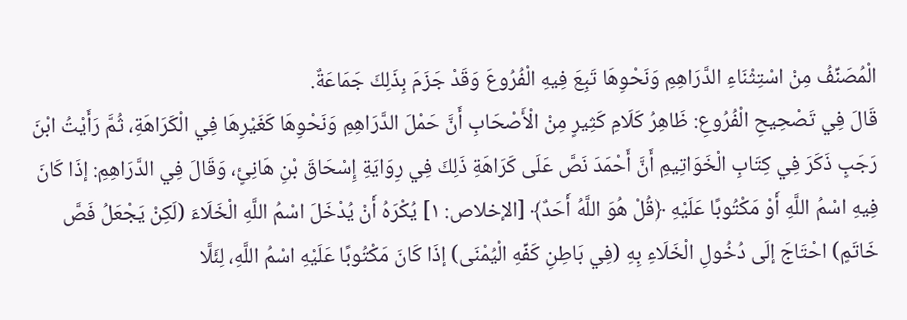الْمُصَنِّفُ مِنْ اسْتِثْنَاءِ الدَّرَاهِمِ وَنَحْوِهَا تَبِعَ فِيهِ الْفُرُوعَ وَقَدْ جَزَمَ بِذَلِكَ جَمَاعَةٌ.
قَالَ فِي تَصْحِيحِ الْفُرُوعِ: ظَاهِرُ كَلَامِ كَثِيرٍ مِنْ الْأَصْحَابِ أَنَّ حَمْلَ الدَّرَاهِمِ وَنَحْوِهَا كَغَيْرِهَا فِي الْكَرَاهَةِ، ثُمَّ رَأَيْتُ ابْنَ رَجَبٍ ذَكَرَ فِي كِتَابِ الْخَوَاتِيمِ أَنَّ أَحْمَدَ نَصَّ عَلَى كَرَاهَةِ ذَلِكَ فِي رِوَايَةِ إِسْحَاقَ بْنِ هَانِئٍ، وَقَالَ فِي الدَّرَاهِمِ: إذَا كَانَ فِيهِ اسْمُ اللَّهِ أَوْ مَكْتُوبًا عَلَيْهِ ﴿قُلْ هُوَ اللَّهُ أَحَدٌ﴾ [الإخلاص: ١] يُكْرَهُ أَنْ يُدْخَلَ اسْمُ اللَّهِ الْخَلَاءَ (لَكِنْ يَجْعَلُ فَصَّ خَاتَمٍ) احْتَاجَ إلَى دُخُولِ الْخَلَاءِ بِهِ (فِي بَاطِنِ كَفِّهِ الْيُمْنَى) إذَا كَانَ مَكْتُوبًا عَلَيْهِ اسْمُ اللَّهِ، لِئَلَّا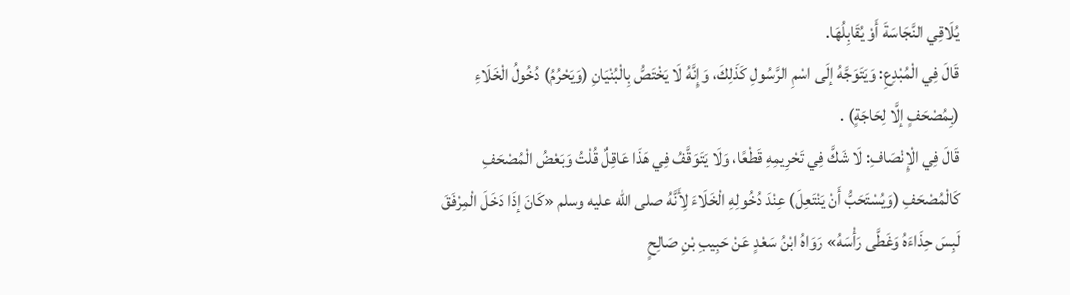يُلَاقِي النَّجَاسَةَ أَوْ يُقَابِلُهَا.
قَالَ فِي الْمُبْدِعِ: وَيَتَوَجَّهُ إلَى اسْمِ الرَّسُولِ كَذَلِكَ، وَإِنَّهُ لَا يَخْتَصُّ بِالْبُنْيَانِ (وَيَحْرُمُ) دُخُولُ الْخَلَاءِ (بِمُصْحَفٍ إلَّا لِحَاجَةٍ) .
قَالَ فِي الْإِنْصَافِ: لَا شَكَّ فِي تَحْرِيمِهِ قَطْعًا، وَلَا يَتَوَقَّفُ فِي هَذَا عَاقِلٌ قُلْتُ وَبَعْضُ الْمُصْحَفِ كَالْمُصْحَفِ (وَيُسْتَحَبُّ أَنْ يَنْتَعِلَ) عِنْدَ دُخُولِهِ الْخَلَاءَ لِأَنَّهُ صلى الله عليه وسلم «كَانَ إذَا دَخَلَ الْمِرْفَقَ لَبِسَ حِذَاءَهُ وَغَطَّى رَأْسَهُ» رَوَاهُ ابْنُ سَعْدٍ عَنْ حَبِيبِ بْنِ صَالِحٍ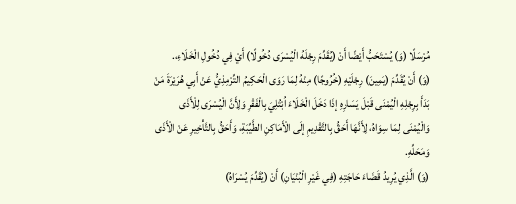مُرْسَلًا (وَ) يُسْتَحَبُّ أَيْضًا أَنْ (يُقَدِّمَ رِجْلَهُ الْيُسْرَى دُخُولًا) أَيْ فِي دُخُولِ الْخَلَاءِ،.
(وَ) أَنْ يُقَدِّمَ (يَمِينَ) رِجْلَيْهِ (خُرُوجًا) مِنْهُ لِمَا رَوَى الْحَكِيمُ التِّرْمِذِيُّ عَنْ أَبِي هُرَيْرَةَ مَنْ بَدَأَ بِرِجْلِهِ الْيُمْنَى قَبْلَ يَسَارِهِ إذَا دَخَلَ الْخَلَاءَ اُبْتُلِيَ بِالْفَقْرِ وَلِأَنَّ الْيُسْرَى لِلْأَذَى وَالْيُمْنَى لِمَا سِوَاهُ، لِأَنَّهَا أَحَقُّ بِالتَّقْدِيمِ إلَى الْأَمَاكِنِ الطَّيِّبَةِ، وَأَحَقُّ بِالتَّأْخِيرِ عَنْ الْأَذَى وَمَحَلِّهِ.
(وَ) الَّذِي يُرِيدُ قَضَاءَ حَاجَتِهِ (فِي غَيْرِ الْبُنْيَانِ) أَنْ (يُقَدِّمَ يُسْرَاهُ)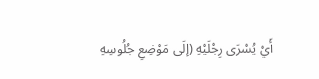أَيْ يُسْرَى رِجْلَيْهِ (إلَى مَوْضِعِ جُلُوسِهِ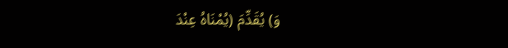وَ) يُقَدِّمَ (يُمْنَاهُ عِنْدَ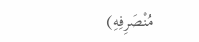مُنْصَرِفِهِ)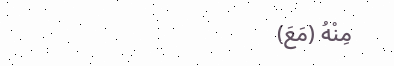مِنْهُ (مَعَ)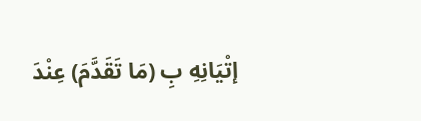إتْيَانِهِ بِ (مَا تَقَدَّمَ) عِنْدَ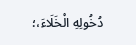دُخُولِهِ الْخَلَاءَ،؛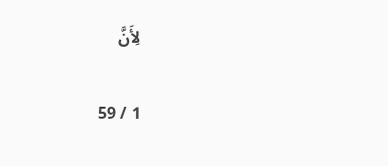لِأَنَّ

1 / 59